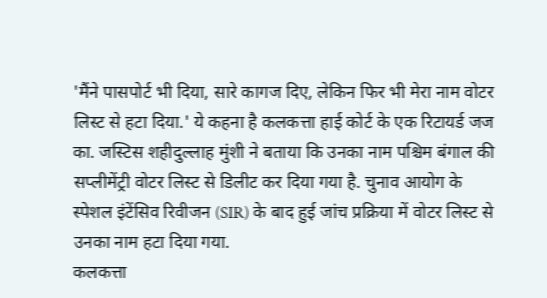'मैंने पासपोर्ट भी दिया, सारे कागज दिए, लेकिन फिर भी मेरा नाम वोटर लिस्ट से हटा दिया.' ये कहना है कलकत्ता हाई कोर्ट के एक रिटायर्ड जज का. जस्टिस शहीदुल्लाह मुंशी ने बताया कि उनका नाम पश्चिम बंगाल की सप्लीमेंट्री वोटर लिस्ट से डिलीट कर दिया गया है. चुनाव आयोग के स्पेशल इंटेंसिव रिवीजन (SIR) के बाद हुई जांच प्रक्रिया में वोटर लिस्ट से उनका नाम हटा दिया गया.
कलकत्ता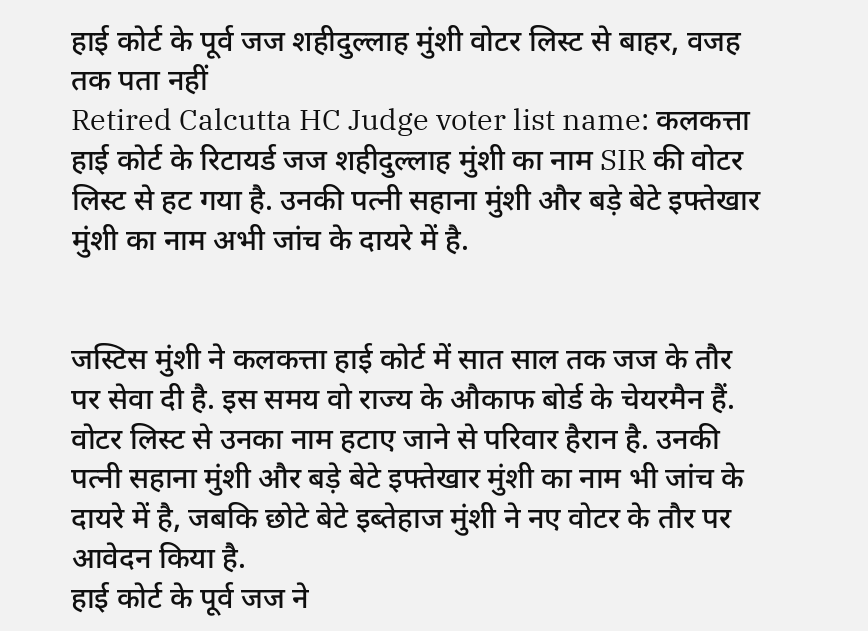हाई कोर्ट के पूर्व जज शहीदुल्लाह मुंशी वोटर लिस्ट से बाहर, वजह तक पता नहीं
Retired Calcutta HC Judge voter list name: कलकत्ता हाई कोर्ट के रिटायर्ड जज शहीदुल्लाह मुंशी का नाम SIR की वोटर लिस्ट से हट गया है. उनकी पत्नी सहाना मुंशी और बड़े बेटे इफ्तेखार मुंशी का नाम अभी जांच के दायरे में है.


जस्टिस मुंशी ने कलकत्ता हाई कोर्ट में सात साल तक जज के तौर पर सेवा दी है. इस समय वो राज्य के औकाफ बोर्ड के चेयरमैन हैं. वोटर लिस्ट से उनका नाम हटाए जाने से परिवार हैरान है. उनकी पत्नी सहाना मुंशी और बड़े बेटे इफ्तेखार मुंशी का नाम भी जांच के दायरे में है, जबकि छोटे बेटे इब्तेहाज मुंशी ने नए वोटर के तौर पर आवेदन किया है.
हाई कोर्ट के पूर्व जज ने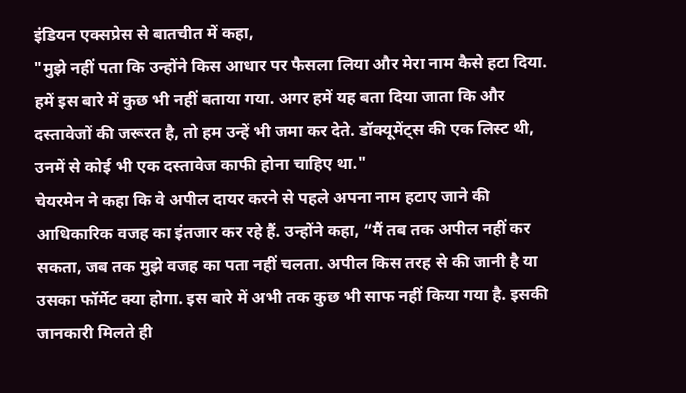इंडियन एक्सप्रेस से बातचीत में कहा,
"मुझे नहीं पता कि उन्होंने किस आधार पर फैसला लिया और मेरा नाम कैसे हटा दिया. हमें इस बारे में कुछ भी नहीं बताया गया. अगर हमें यह बता दिया जाता कि और दस्तावेजों की जरूरत है, तो हम उन्हें भी जमा कर देते. डॉक्यूमेंट्स की एक लिस्ट थी, उनमें से कोई भी एक दस्तावेज काफी होना चाहिए था."
चेयरमेन ने कहा कि वे अपील दायर करने से पहले अपना नाम हटाए जाने की आधिकारिक वजह का इंतजार कर रहे हैं. उन्होंने कहा, “मैं तब तक अपील नहीं कर सकता, जब तक मुझे वजह का पता नहीं चलता. अपील किस तरह से की जानी है या उसका फॉर्मेट क्या होगा. इस बारे में अभी तक कुछ भी साफ नहीं किया गया है. इसकी जानकारी मिलते ही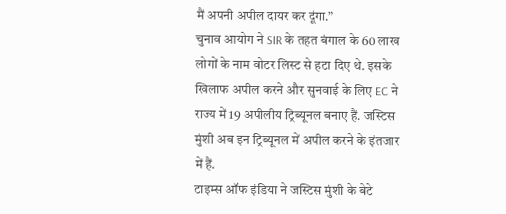मैं अपनी अपील दायर कर दूंगा.”
चुनाव आयोग ने SIR के तहत बंगाल के 60 लाख लोगों के नाम वोटर लिस्ट से हटा दिए थे. इसके खिलाफ अपील करने और सुनवाई के लिए EC ने राज्य में 19 अपीलीय ट्रिब्यूनल बनाए हैं. जस्टिस मुंशी अब इन ट्रिब्यूनल में अपील करने के इंतजार में हैं.
टाइम्स ऑफ इंडिया ने जस्टिस मुंशी के बेटे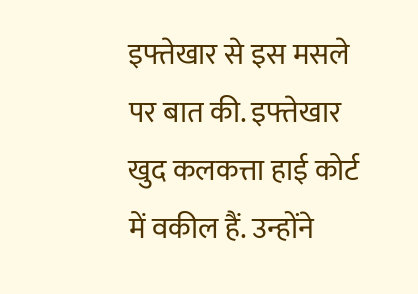इफ्तेखार से इस मसले पर बात की. इफ्तेखार खुद कलकत्ता हाई कोर्ट में वकील हैं. उन्होंने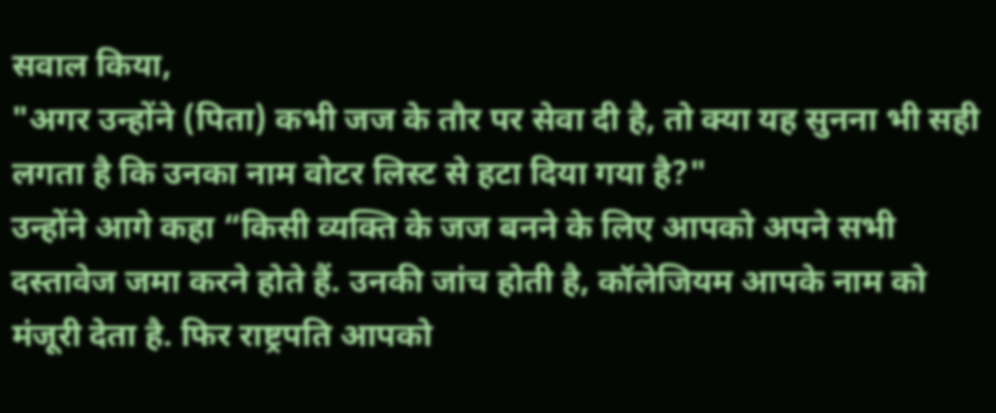सवाल किया,
"अगर उन्होंने (पिता) कभी जज के तौर पर सेवा दी है, तो क्या यह सुनना भी सही लगता है कि उनका नाम वोटर लिस्ट से हटा दिया गया है?"
उन्होंने आगे कहा “किसी व्यक्ति के जज बनने के लिए आपको अपने सभी दस्तावेज जमा करने होते हैं. उनकी जांच होती है, कॉलेजियम आपके नाम को मंजूरी देता है. फिर राष्ट्रपति आपको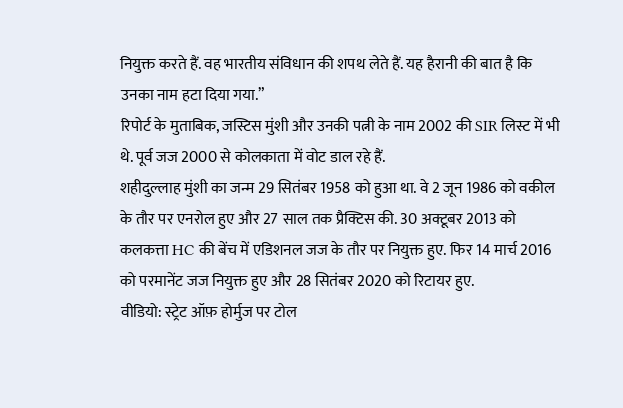नियुक्त करते हैं. वह भारतीय संविधान की शपथ लेते हैं. यह हैरानी की बात है कि उनका नाम हटा दिया गया.”
रिपोर्ट के मुताबिक, जस्टिस मुंशी और उनकी पत्नी के नाम 2002 की SIR लिस्ट में भी थे. पूर्व जज 2000 से कोलकाता में वोट डाल रहे हैं.
शहीदुल्लाह मुंशी का जन्म 29 सितंबर 1958 को हुआ था. वे 2 जून 1986 को वकील के तौर पर एनरोल हुए और 27 साल तक प्रैक्टिस की. 30 अक्टूबर 2013 को कलकत्ता HC की बेंच में एडिशनल जज के तौर पर नियुक्त हुए. फिर 14 मार्च 2016 को परमानेंट जज नियुक्त हुए और 28 सितंबर 2020 को रिटायर हुए.
वीडियो: स्ट्रेट ऑफ़ होर्मुज पर टोल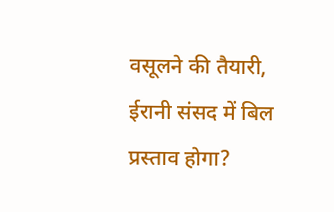वसूलने की तैयारी, ईरानी संसद में बिल प्रस्ताव होगा?